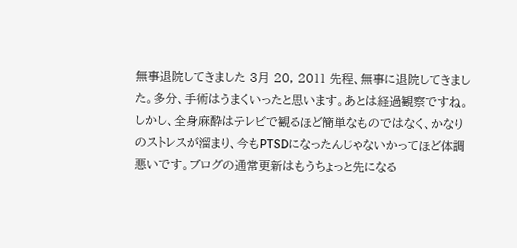無事退院してきました 3月 20, 2011 先程、無事に退院してきました。多分、手術はうまくいったと思います。あとは経過観察ですね。しかし、全身麻酔はテレビで観るほど簡単なものではなく、かなりのストレスが溜まり、今もPTSDになったんじゃないかってほど体調悪いです。ブログの通常更新はもうちょっと先になる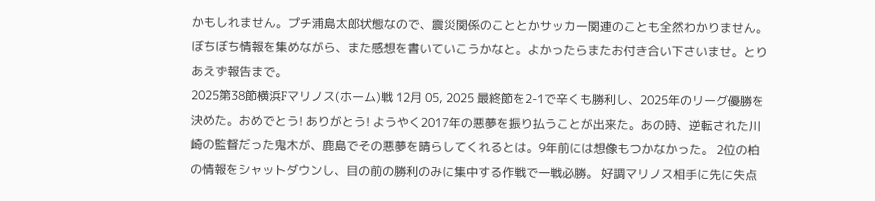かもしれません。プチ浦島太郎状態なので、震災関係のこととかサッカー関連のことも全然わかりません。ぼちぼち情報を集めながら、また感想を書いていこうかなと。よかったらまたお付き合い下さいませ。とりあえず報告まで。
2025第38節横浜Fマリノス(ホーム)戦 12月 05, 2025 最終節を2-1で辛くも勝利し、2025年のリーグ優勝を決めた。おめでとう! ありがとう! ようやく2017年の悪夢を振り払うことが出来た。あの時、逆転された川崎の監督だった鬼木が、鹿島でその悪夢を晴らしてくれるとは。9年前には想像もつかなかった。 2位の柏の情報をシャットダウンし、目の前の勝利のみに集中する作戦で一戦必勝。 好調マリノス相手に先に失点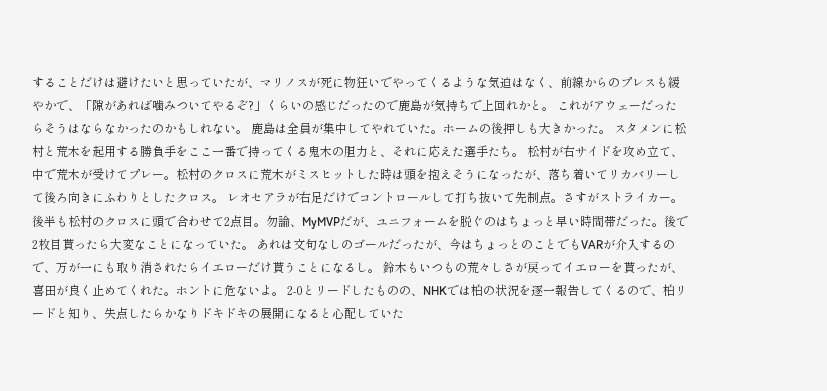することだけは避けたいと思っていたが、マリノスが死に物狂いでやってくるような気迫はなく、前線からのプレスも緩やかで、「隙があれば噛みついてやるぞ?」くらいの感じだったので鹿島が気持ちで上回れかと。 これがアウェーだったらそうはならなかったのかもしれない。 鹿島は全員が集中してやれていた。ホームの後押しも大きかった。 スタメンに松村と荒木を起用する勝負手をここ一番で持ってくる鬼木の胆力と、それに応えた選手たち。 松村が右サイドを攻め立て、中で荒木が受けてプレー。松村のクロスに荒木がミスヒットした時は頭を抱えそうになったが、落ち着いてリカバリーして後ろ向きにふわりとしたクロス。 レオセアラが右足だけでコントロールして打ち抜いて先制点。さすがストライカー。 後半も松村のクロスに頭で合わせて2点目。勿論、MyMVPだが、ユニフォームを脱ぐのはちょっと早い時間帯だった。後で2枚目貰ったら大変なことになっていた。 あれは文句なしのゴールだったが、今はちょっとのことでもVARが介入するので、万が一にも取り消されたらイエローだけ貰うことになるし。 鈴木もいつもの荒々しさが戻ってイエローを貰ったが、喜田が良く止めてくれた。ホントに危ないよ。 2-0とリードしたものの、NHKでは柏の状況を逐一報告してくるので、柏リードと知り、失点したらかなりドキドキの展開になると心配していた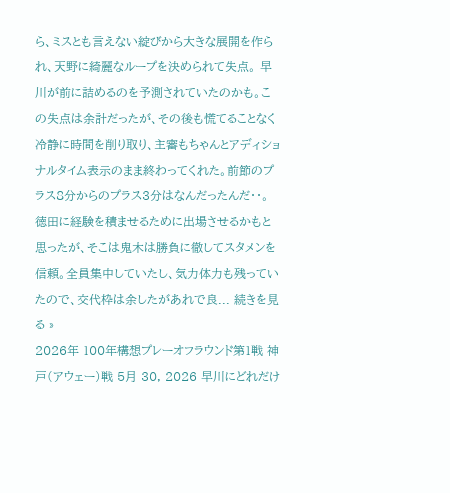ら、ミスとも言えない綻びから大きな展開を作られ、天野に綺麗なループを決められて失点。 早川が前に詰めるのを予測されていたのかも。この失点は余計だったが、その後も慌てることなく冷静に時間を削り取り、主審もちゃんとアディショナルタイム表示のまま終わってくれた。前節のプラス8分からのプラス3分はなんだったんだ・・。 徳田に経験を積ませるために出場させるかもと思ったが、そこは鬼木は勝負に徹してスタメンを信頼。全員集中していたし、気力体力も残っていたので、交代枠は余したがあれで良... 続きを見る »
2026年 100年構想プレーオフラウンド第1戦 神戸(アウェー)戦 5月 30, 2026 早川にどれだけ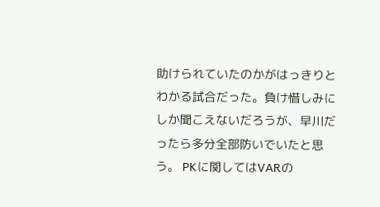助けられていたのかがはっきりとわかる試合だった。負け惜しみにしか聞こえないだろうが、早川だったら多分全部防いでいたと思う。 PKに関してはVARの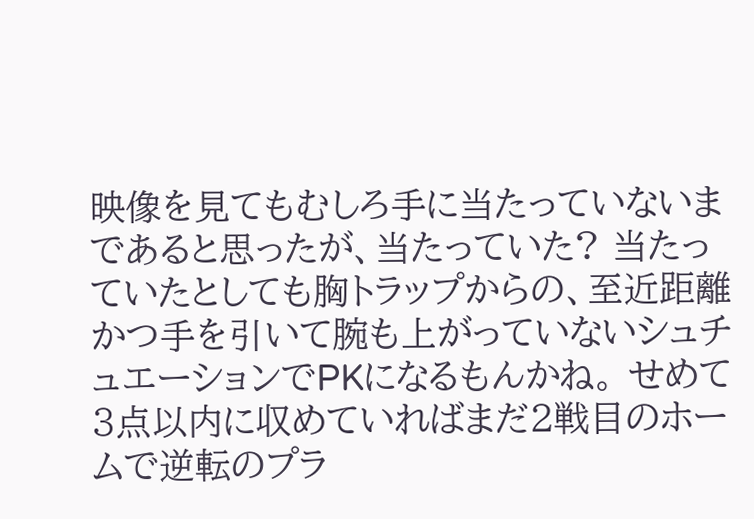映像を見てもむしろ手に当たっていないまであると思ったが、当たっていた? 当たっていたとしても胸トラップからの、至近距離かつ手を引いて腕も上がっていないシュチュエーションでPKになるもんかね。 せめて3点以内に収めていればまだ2戦目のホームで逆転のプラ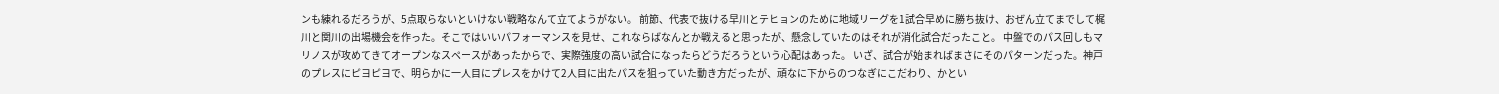ンも練れるだろうが、5点取らないといけない戦略なんて立てようがない。 前節、代表で抜ける早川とテヒョンのために地域リーグを1試合早めに勝ち抜け、おぜん立てまでして梶川と関川の出場機会を作った。そこではいいパフォーマンスを見せ、これならばなんとか戦えると思ったが、懸念していたのはそれが消化試合だったこと。 中盤でのパス回しもマリノスが攻めてきてオープンなスペースがあったからで、実際強度の高い試合になったらどうだろうという心配はあった。 いざ、試合が始まればまさにそのパターンだった。神戸のプレスにピヨピヨで、明らかに一人目にプレスをかけて2人目に出たパスを狙っていた動き方だったが、頑なに下からのつなぎにこだわり、かとい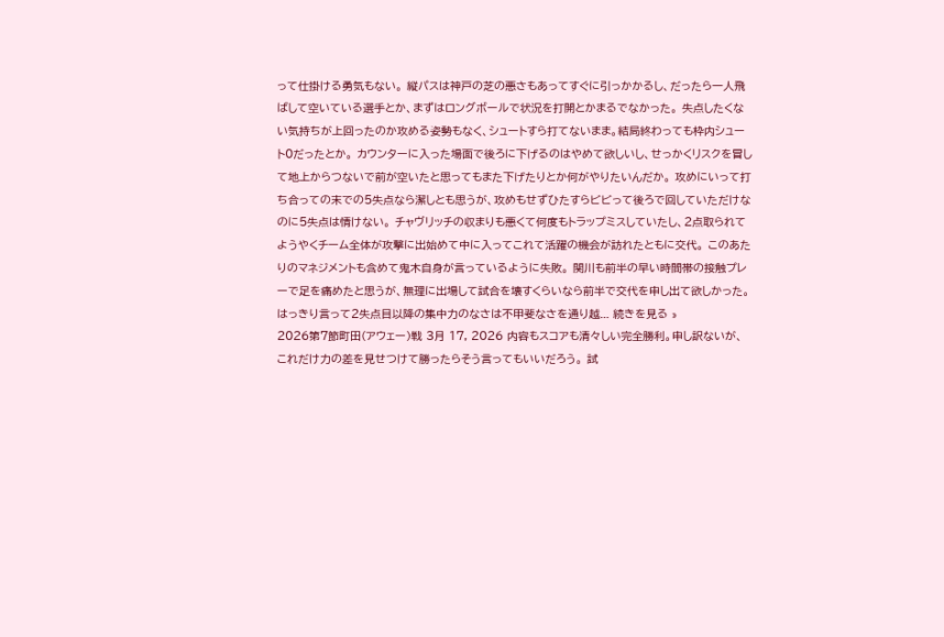って仕掛ける勇気もない。 縦パスは神戸の芝の悪さもあってすぐに引っかかるし、だったら一人飛ばして空いている選手とか、まずはロングボールで状況を打開とかまるでなかった。 失点したくない気持ちが上回ったのか攻める姿勢もなく、シュートすら打てないまま。結局終わっても枠内シュート0だったとか。 カウンターに入った場面で後ろに下げるのはやめて欲しいし、せっかくリスクを冒して地上からつないで前が空いたと思ってもまた下げたりとか何がやりたいんだか。 攻めにいって打ち合っての末での5失点なら潔しとも思うが、攻めもせずひたすらビビって後ろで回していただけなのに5失点は情けない。 チャヴリッチの収まりも悪くて何度もトラップミスしていたし、2点取られてようやくチーム全体が攻撃に出始めて中に入ってこれて活躍の機会が訪れたともに交代。 このあたりのマネジメントも含めて鬼木自身が言っているように失敗。 関川も前半の早い時間帯の接触プレーで足を痛めたと思うが、無理に出場して試合を壊すくらいなら前半で交代を申し出て欲しかった。はっきり言って2失点目以降の集中力のなさは不甲斐なさを通り越... 続きを見る »
2026第7節町田(アウェー)戦 3月 17, 2026 内容もスコアも清々しい完全勝利。申し訳ないが、これだけ力の差を見せつけて勝ったらそう言ってもいいだろう。 試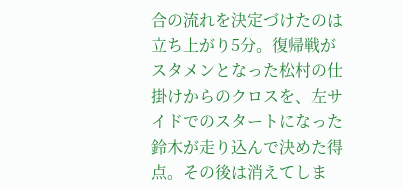合の流れを決定づけたのは立ち上がり5分。復帰戦がスタメンとなった松村の仕掛けからのクロスを、左サイドでのスタートになった鈴木が走り込んで決めた得点。その後は消えてしま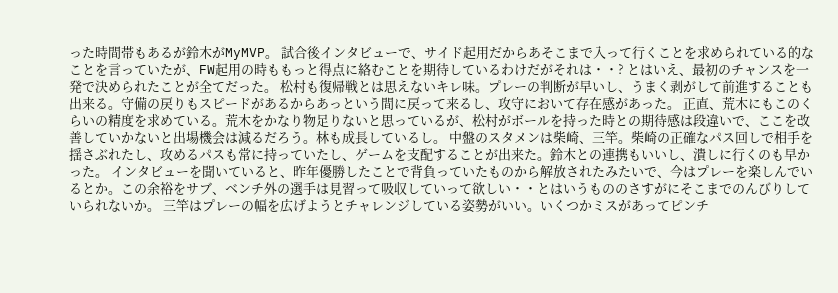った時間帯もあるが鈴木がMyMVP。 試合後インタビューで、サイド起用だからあそこまで入って行くことを求められている的なことを言っていたが、FW起用の時ももっと得点に絡むことを期待しているわけだがそれは・・? とはいえ、最初のチャンスを一発で決められたことが全てだった。 松村も復帰戦とは思えないキレ味。プレーの判断が早いし、うまく剥がして前進することも出来る。守備の戻りもスピードがあるからあっという間に戻って来るし、攻守において存在感があった。 正直、荒木にもこのくらいの精度を求めている。荒木をかなり物足りないと思っているが、松村がボールを持った時との期待感は段違いで、ここを改善していかないと出場機会は減るだろう。林も成長しているし。 中盤のスタメンは柴崎、三竿。柴崎の正確なパス回しで相手を揺さぶれたし、攻めるパスも常に持っていたし、ゲームを支配することが出来た。鈴木との連携もいいし、潰しに行くのも早かった。 インタビューを聞いていると、昨年優勝したことで背負っていたものから解放されたみたいで、今はプレーを楽しんでいるとか。この余裕をサブ、ベンチ外の選手は見習って吸収していって欲しい・・とはいうもののさすがにそこまでのんびりしていられないか。 三竿はプレーの幅を広げようとチャレンジしている姿勢がいい。いくつかミスがあってピンチ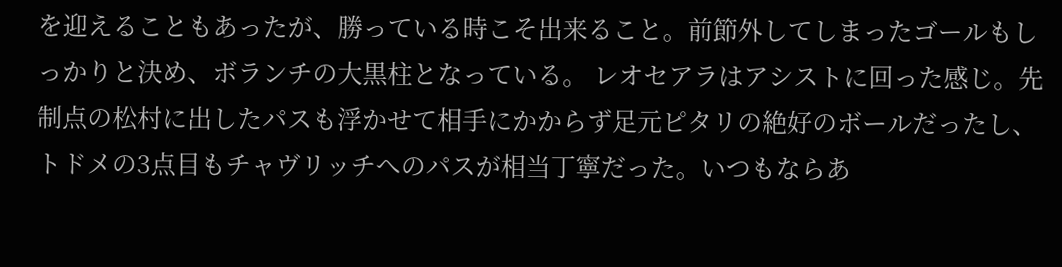を迎えることもあったが、勝っている時こそ出来ること。前節外してしまったゴールもしっかりと決め、ボランチの大黒柱となっている。 レオセアラはアシストに回った感じ。先制点の松村に出したパスも浮かせて相手にかからず足元ピタリの絶好のボールだったし、トドメの3点目もチャヴリッチへのパスが相当丁寧だった。いつもならあ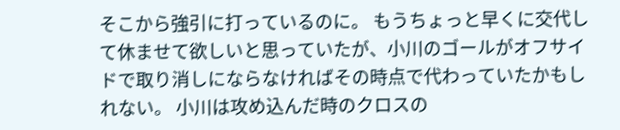そこから強引に打っているのに。 もうちょっと早くに交代して休ませて欲しいと思っていたが、小川のゴールがオフサイドで取り消しにならなければその時点で代わっていたかもしれない。 小川は攻め込んだ時のクロスの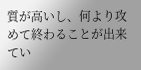質が高いし、何より攻めて終わることが出来てい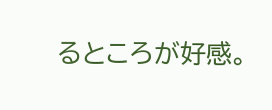るところが好感。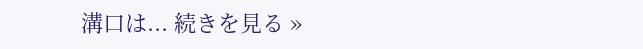溝口は... 続きを見る »